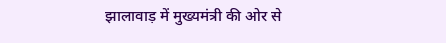झालावाड़ में मुख्यमंत्री की ओर से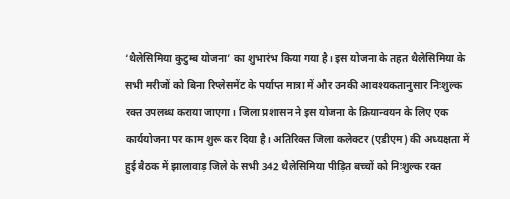‘थैलेसिमिया कुटुम्ब योजना’ का शुभारंभ किया गया है। इस योजना के तहत थैलेसिमिया के सभी मरीजों को बिना रिप्लेसमेंट के पर्याप्त मात्रा में और उनकी आवश्यकतानुसार निःशुल्क रक्त उपलब्ध कराया जाएगा। जिला प्रशासन ने इस योजना के क्रियान्वयन के लिए एक कार्ययोजना पर काम शुरू कर दिया है। अतिरिक्त जिला कलेक्टर (एडीएम) की अध्यक्षता में हुई बैठक में झालावाड़ जिले के सभी 342 थैलेसिमिया पीड़ित बच्चों को निःशुल्क रक्त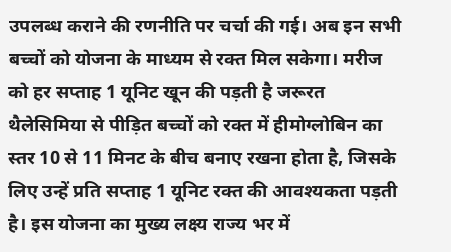उपलब्ध कराने की रणनीति पर चर्चा की गई। अब इन सभी बच्चों को योजना के माध्यम से रक्त मिल सकेगा। मरीज को हर सप्ताह 1 यूनिट खून की पड़ती है जरूरत
थैलेसिमिया से पीड़ित बच्चों को रक्त में हीमोग्लोबिन का स्तर 10 से 11 मिनट के बीच बनाए रखना होता है, जिसके लिए उन्हें प्रति सप्ताह 1 यूनिट रक्त की आवश्यकता पड़ती है। इस योजना का मुख्य लक्ष्य राज्य भर में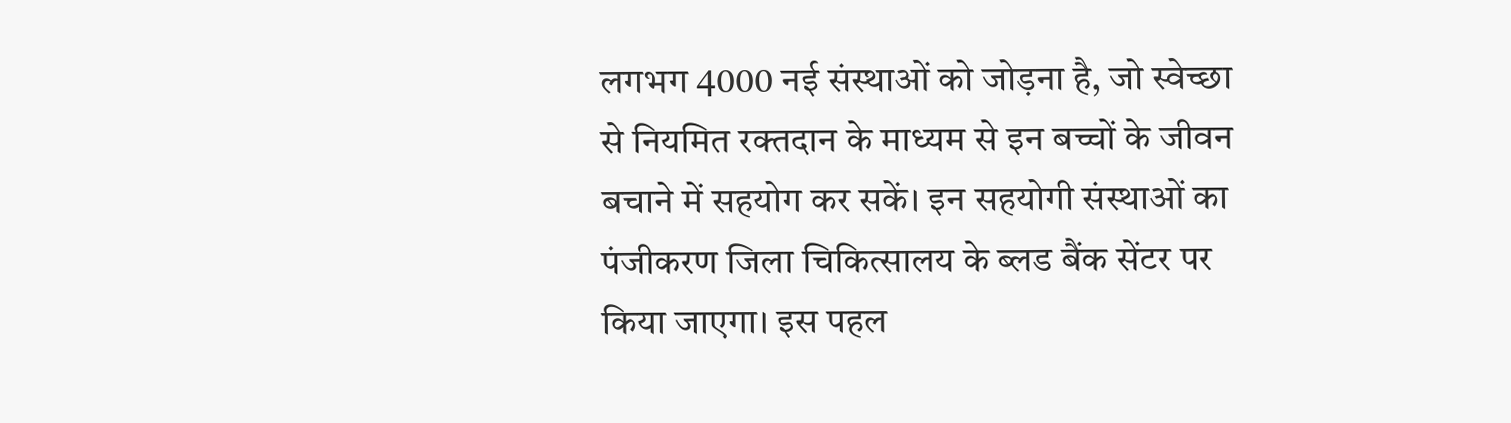लगभग 4000 नई संस्थाओं को जोड़ना है, जो स्वेच्छा से नियमित रक्तदान के माध्यम से इन बच्चों के जीवन बचाने में सहयोग कर सकें। इन सहयोगी संस्थाओं का पंजीकरण जिला चिकित्सालय के ब्लड बैंक सेंटर पर किया जाएगा। इस पहल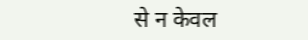से न केवल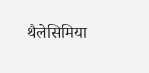थैलेसिमिया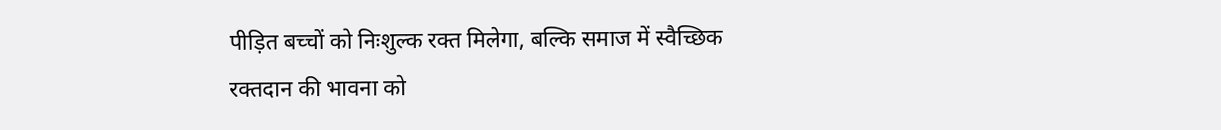पीड़ित बच्चों को निःशुल्क रक्त मिलेगा, बल्कि समाज में स्वैच्छिक रक्तदान की भावना को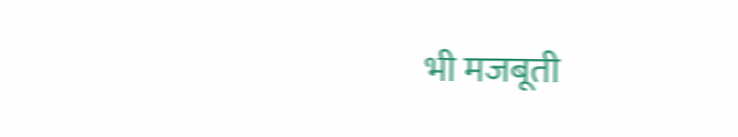भी मजबूती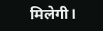मिलेगी।